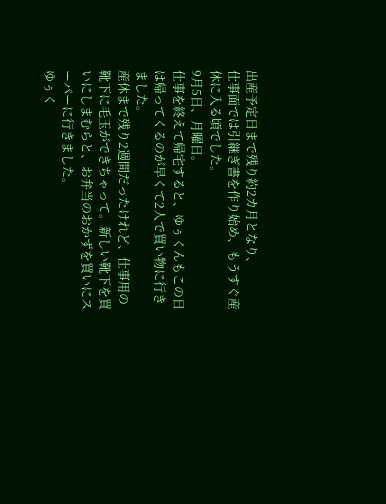出産予定日まで残り約2カ月となり、
仕事面では引継ぎ書を作り始め、もうすぐ産休に入る頃でした。
9月5日、月曜日。
仕事を終えて帰宅すると、ゆぅくんもこの日は帰ってくるのが早くて2人で買い物に行きました。
産休まで残り2週間だったけれど、仕事用の靴下に毛玉ができちゃって。新しい靴下を買いにしまむらと、お弁当のおかずを買いにスーパーに行きました。
ゆぅく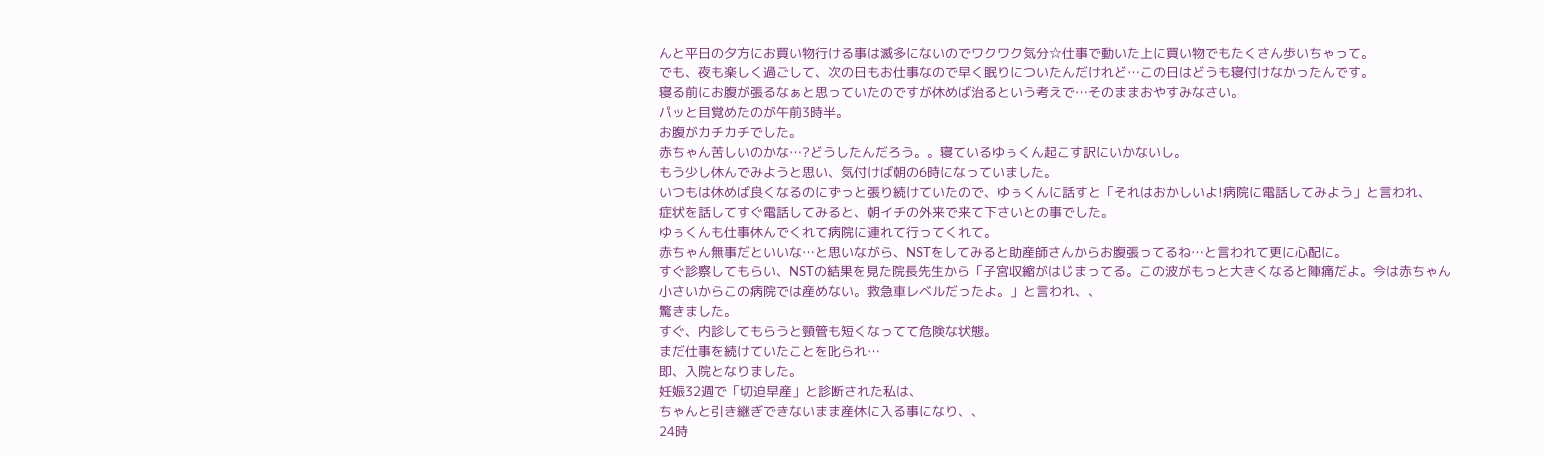んと平日の夕方にお買い物行ける事は滅多にないのでワクワク気分☆仕事で動いた上に買い物でもたくさん歩いちゃって。
でも、夜も楽しく過ごして、次の日もお仕事なので早く眠りについたんだけれど…この日はどうも寝付けなかったんです。
寝る前にお腹が張るなぁと思っていたのですが休めば治るという考えで…そのままおやすみなさい。
パッと目覚めたのが午前3時半。
お腹がカチカチでした。
赤ちゃん苦しいのかな…?どうしたんだろう。。寝ているゆぅくん起こす訳にいかないし。
もう少し休んでみようと思い、気付けば朝の6時になっていました。
いつもは休めば良くなるのにずっと張り続けていたので、ゆぅくんに話すと「それはおかしいよ!病院に電話してみよう」と言われ、
症状を話してすぐ電話してみると、朝イチの外来で来て下さいとの事でした。
ゆぅくんも仕事休んでくれて病院に連れて行ってくれて。
赤ちゃん無事だといいな…と思いながら、NSTをしてみると助産師さんからお腹張ってるね…と言われて更に心配に。
すぐ診察してもらい、NSTの結果を見た院長先生から「子宮収縮がはじまってる。この波がもっと大きくなると陣痛だよ。今は赤ちゃん小さいからこの病院では産めない。救急車レベルだったよ。」と言われ、、
驚きました。
すぐ、内診してもらうと頸管も短くなってて危険な状態。
まだ仕事を続けていたことを叱られ…
即、入院となりました。
妊娠32週で「切迫早産」と診断された私は、
ちゃんと引き継ぎできないまま産休に入る事になり、、
24時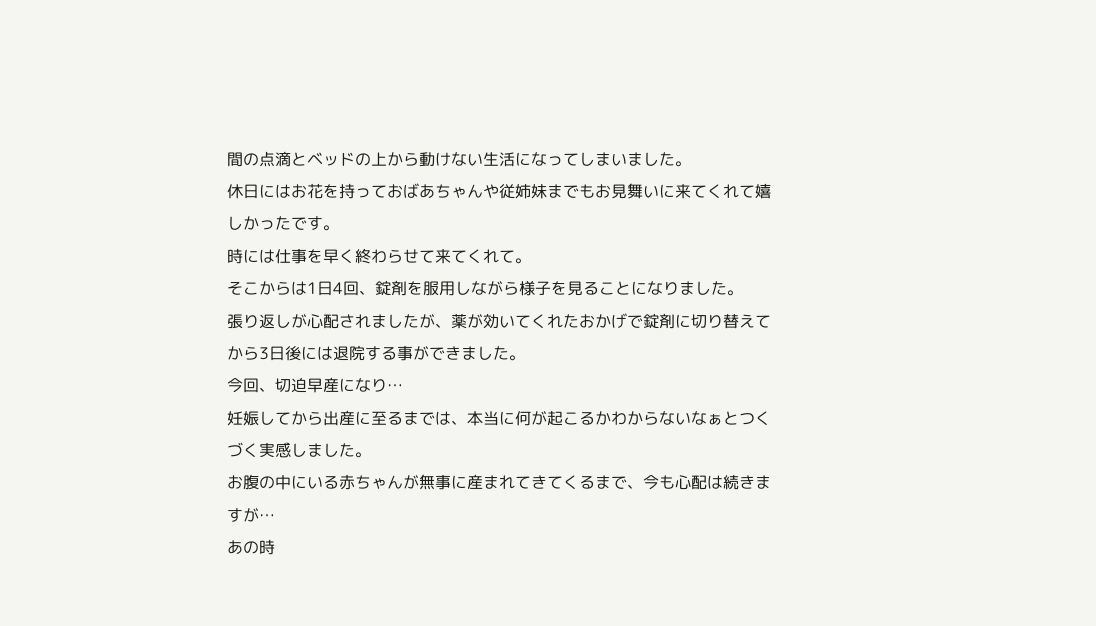間の点滴とベッドの上から動けない生活になってしまいました。
休日にはお花を持っておばあちゃんや従姉妹までもお見舞いに来てくれて嬉しかったです。
時には仕事を早く終わらせて来てくれて。
そこからは1日4回、錠剤を服用しながら様子を見ることになりました。
張り返しが心配されましたが、薬が効いてくれたおかげで錠剤に切り替えてから3日後には退院する事ができました。
今回、切迫早産になり…
妊娠してから出産に至るまでは、本当に何が起こるかわからないなぁとつくづく実感しました。
お腹の中にいる赤ちゃんが無事に産まれてきてくるまで、今も心配は続きますが…
あの時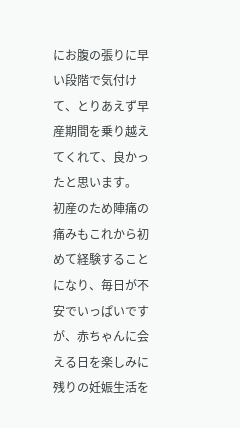にお腹の張りに早い段階で気付けて、とりあえず早産期間を乗り越えてくれて、良かったと思います。
初産のため陣痛の痛みもこれから初めて経験することになり、毎日が不安でいっぱいですが、赤ちゃんに会える日を楽しみに残りの妊娠生活を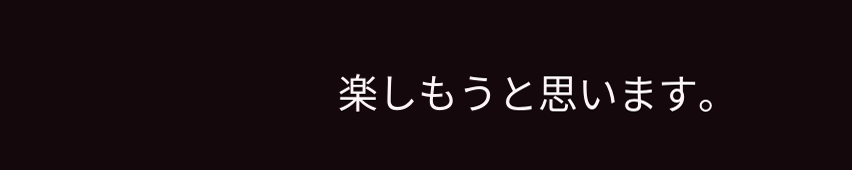楽しもうと思います。